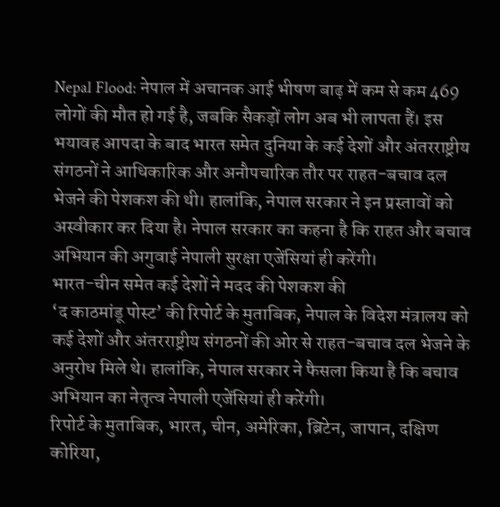Nepal Flood: नेपाल में अचानक आई भीषण बाढ़ में कम से कम 469 लोगों की मौत हो गई है, जबकि सैकड़ों लोग अब भी लापता हैं। इस भयावह आपदा के बाद भारत समेत दुनिया के कई देशों और अंतरराष्ट्रीय संगठनों ने आधिकारिक और अनौपचारिक तौर पर राहत-बचाव दल भेजने की पेशकश की थी। हालांकि, नेपाल सरकार ने इन प्रस्तावों को अस्वीकार कर दिया है। नेपाल सरकार का कहना है कि राहत और बचाव अभियान की अगुवाई नेपाली सुरक्षा एजेंसियां ही करेंगी।
भारत-चीन समेत कई देशों ने मदद की पेशकश की
‘द काठमांडू पोस्ट’ की रिपोर्ट के मुताबिक, नेपाल के विदेश मंत्रालय को कई देशों और अंतरराष्ट्रीय संगठनों की ओर से राहत-बचाव दल भेजने के अनुरोध मिले थे। हालांकि, नेपाल सरकार ने फैसला किया है कि बचाव अभियान का नेतृत्व नेपाली एजेंसियां ही करेंगी।
रिपोर्ट के मुताबिक, भारत, चीन, अमेरिका, ब्रिटेन, जापान, दक्षिण कोरिया,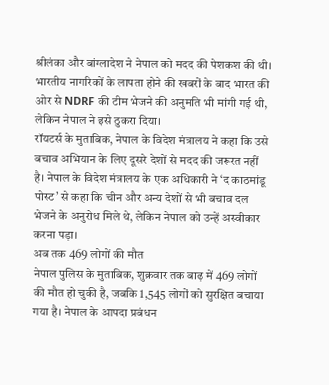श्रीलंका और बांग्लादेश ने नेपाल को मदद की पेशकश की थी। भारतीय नागरिकों के लापता होने की खबरों के बाद भारत की ओर से NDRF की टीम भेजने की अनुमति भी मांगी गई थी, लेकिन नेपाल ने इसे ठुकरा दिया।
रॉयटर्स के मुताबिक, नेपाल के विदेश मंत्रालय ने कहा कि उसे बचाव अभियान के लिए दूसरे देशों से मदद की जरूरत नहीं है। नेपाल के विदेश मंत्रालय के एक अधिकारी ने ‘द काठमांडू पोस्ट’ से कहा कि चीन और अन्य देशों से भी बचाव दल भेजने के अनुरोध मिले थे, लेकिन नेपाल को उन्हें अस्वीकार करना पड़ा।
अब तक 469 लोगों की मौत
नेपाल पुलिस के मुताबिक, शुक्रवार तक बाढ़ में 469 लोगों की मौत हो चुकी है, जबकि 1,545 लोगों को सुरक्षित बचाया गया है। नेपाल के आपदा प्रबंधन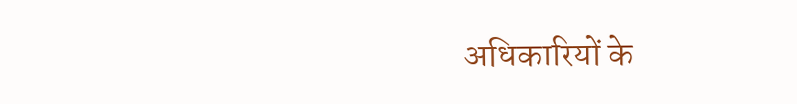अधिकारियों के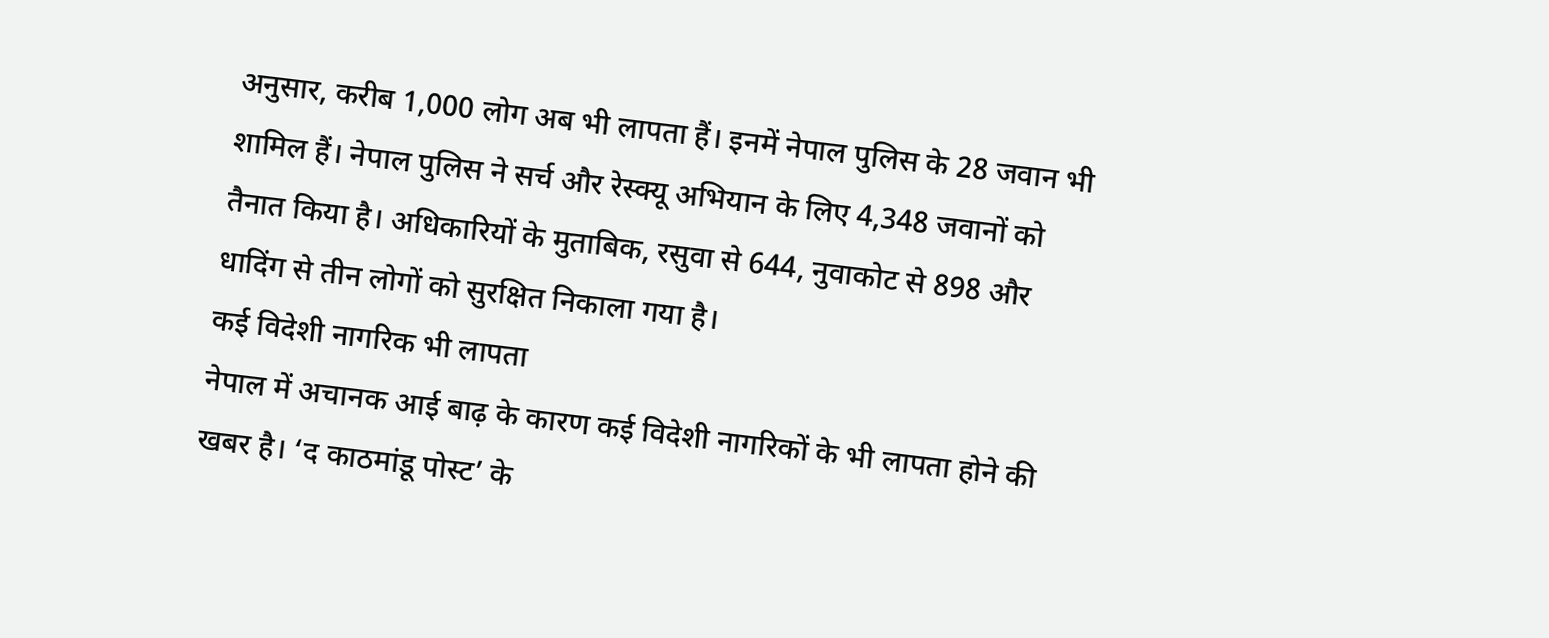अनुसार, करीब 1,000 लोग अब भी लापता हैं। इनमें नेपाल पुलिस के 28 जवान भी शामिल हैं। नेपाल पुलिस ने सर्च और रेस्क्यू अभियान के लिए 4,348 जवानों को तैनात किया है। अधिकारियों के मुताबिक, रसुवा से 644, नुवाकोट से 898 और धादिंग से तीन लोगों को सुरक्षित निकाला गया है।
कई विदेशी नागरिक भी लापता
नेपाल में अचानक आई बाढ़ के कारण कई विदेशी नागरिकों के भी लापता होने की खबर है। ‘द काठमांडू पोस्ट’ के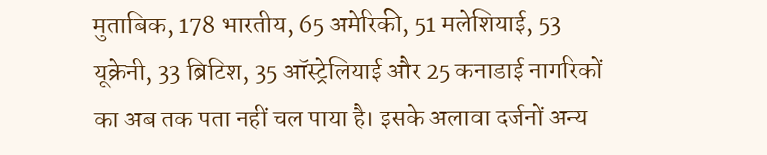मुताबिक, 178 भारतीय, 65 अमेरिकी, 51 मलेशियाई, 53 यूक्रेनी, 33 ब्रिटिश, 35 ऑस्ट्रेलियाई और 25 कनाडाई नागरिकों का अब तक पता नहीं चल पाया है। इसके अलावा दर्जनों अन्य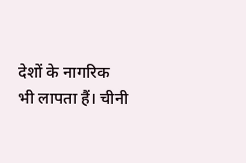देशों के नागरिक भी लापता हैं। चीनी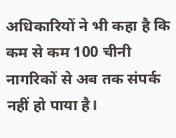अधिकारियों ने भी कहा है कि कम से कम 100 चीनी नागरिकों से अब तक संपर्क नहीं हो पाया है।